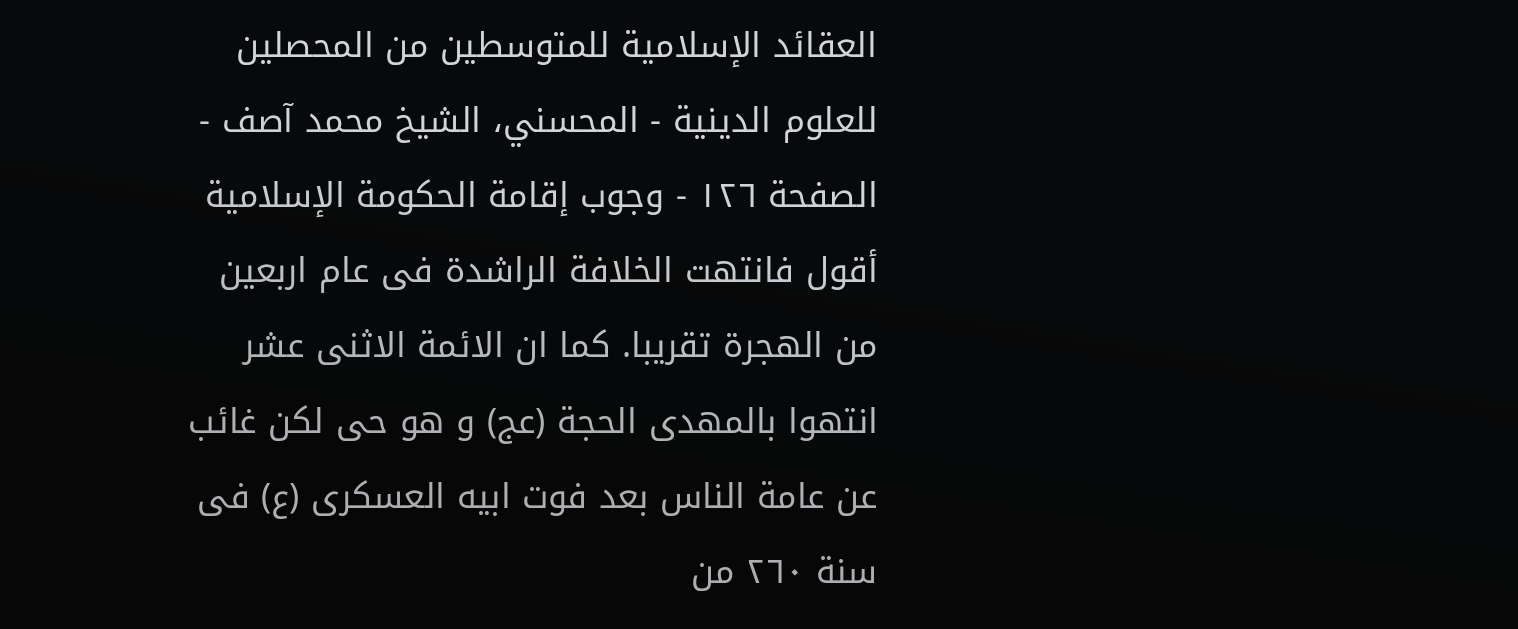العقائد الإسلامية للمتوسطين من المحصلين للعلوم الدينية - المحسني، الشيخ محمد آصف - الصفحة ١٢٦ - وجوب إقامة الحكومة الإسلامية
أقول فانتهت الخلافة الراشدة فى عام اربعين من الهجرة تقريبا. كما ان الائمة الاثنى عشر انتهوا بالمهدى الحجة (عج) و هو حى لكن غائب عن عامة الناس بعد فوت ابيه العسكرى (ع) فى سنة ٢٦٠ من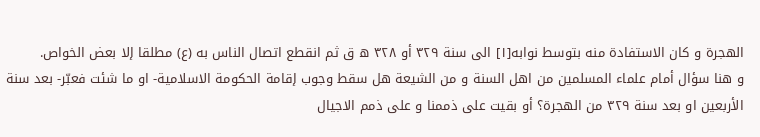الهجرة و كان الاستفادة منه بتوسط نوابه[١] الى سنة ٣٢٩ أو ٣٢٨ ه ق ثم انقطع اتصال الناس به (ع) مطلقا إلا بعض الخواص.
و هنا سؤال أمام علماء المسلمين من اهل السنة و من الشيعة هل سقط وجوب إقامة الحكومة الاسلامية- او ما شئت فعبّر- بعد سنة الأربعين او بعد سنة ٣٢٩ من الهجرة؟ أو بقيت على ذممنا و على ذمم الاجيال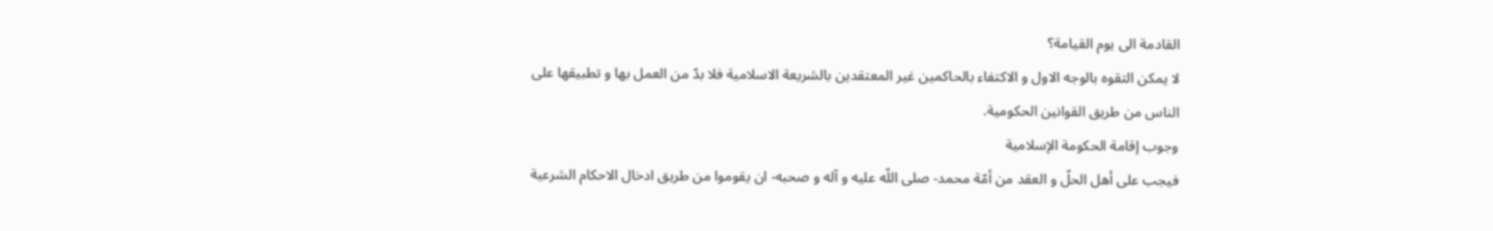القادمة الى يوم القيامة؟
لا يمكن التقوه بالوجه الاول و الاكتفاء بالحاكمين غير المعتقدين بالشريعة الاسلامية فلا بدّ من العمل بها و تطبيقها على الناس من طريق القوانين الحكومية.
وجوب إقامة الحكومة الإسلامية
فيجب على أهل الحلّ و العقد من أمّة محمد- صلى اللّه عليه و آله و صحبه- ان يقوموا من طريق ادخال الاحكام الشرعية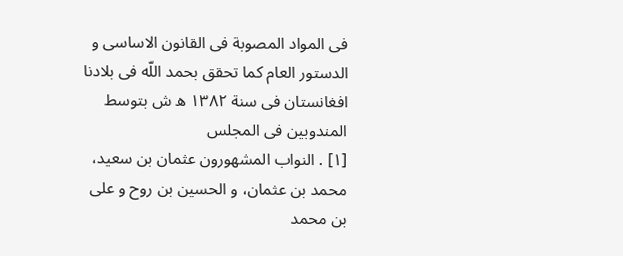فى المواد المصوبة فى القانون الاساسى و الدستور العام كما تحقق بحمد اللّه فى بلادنا افغانستان فى سنة ١٣٨٢ ه ش بتوسط المندوبين فى المجلس
[١] . النواب المشهورون عثمان بن سعيد، محمد بن عثمان، و الحسين بن روح و على بن محمد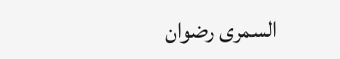السمرى رضوان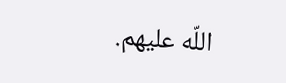اللّه عليهم.